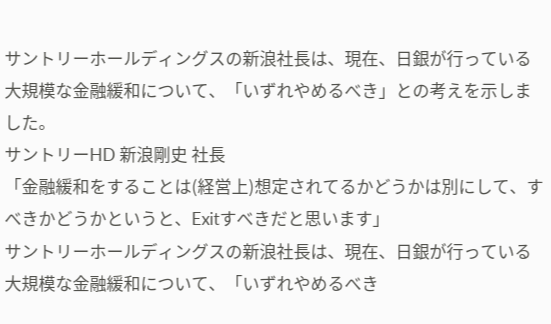サントリーホールディングスの新浪社長は、現在、日銀が行っている大規模な金融緩和について、「いずれやめるべき」との考えを示しました。
サントリーHD 新浪剛史 社長
「金融緩和をすることは(経営上)想定されてるかどうかは別にして、すべきかどうかというと、Exitすべきだと思います」
サントリーホールディングスの新浪社長は、現在、日銀が行っている大規模な金融緩和について、「いずれやめるべき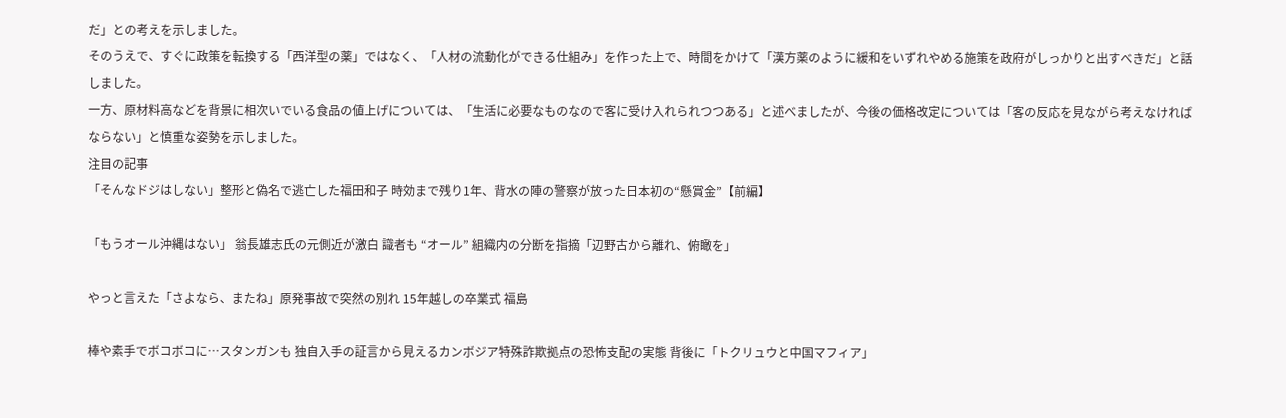だ」との考えを示しました。
そのうえで、すぐに政策を転換する「西洋型の薬」ではなく、「人材の流動化ができる仕組み」を作った上で、時間をかけて「漢方薬のように緩和をいずれやめる施策を政府がしっかりと出すべきだ」と話しました。
一方、原材料高などを背景に相次いでいる食品の値上げについては、「生活に必要なものなので客に受け入れられつつある」と述べましたが、今後の価格改定については「客の反応を見ながら考えなければならない」と慎重な姿勢を示しました。
注目の記事
「そんなドジはしない」整形と偽名で逃亡した福田和子 時効まで残り1年、背水の陣の警察が放った日本初の“懸賞金”【前編】

「もうオール沖縄はない」 翁長雄志氏の元側近が激白 識者も “オール” 組織内の分断を指摘「辺野古から離れ、俯瞰を」

やっと言えた「さよなら、またね」原発事故で突然の別れ 15年越しの卒業式 福島

棒や素手でボコボコに…スタンガンも 独自入手の証言から見えるカンボジア特殊詐欺拠点の恐怖支配の実態 背後に「トクリュウと中国マフィア」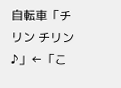自転車「チリン チリン♪」←「こ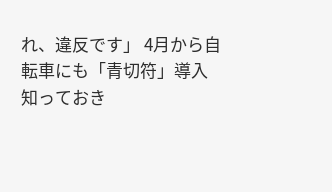れ、違反です」 4月から自転車にも「青切符」導入 知っておき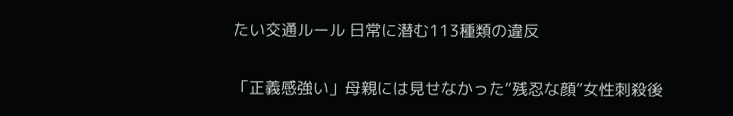たい交通ルール 日常に潜む113種類の違反

「正義感強い」母親には見せなかった“残忍な顔”女性刺殺後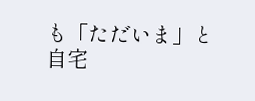も「ただいま」と自宅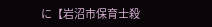に【岩沼市保育士殺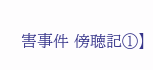害事件 傍聴記①】